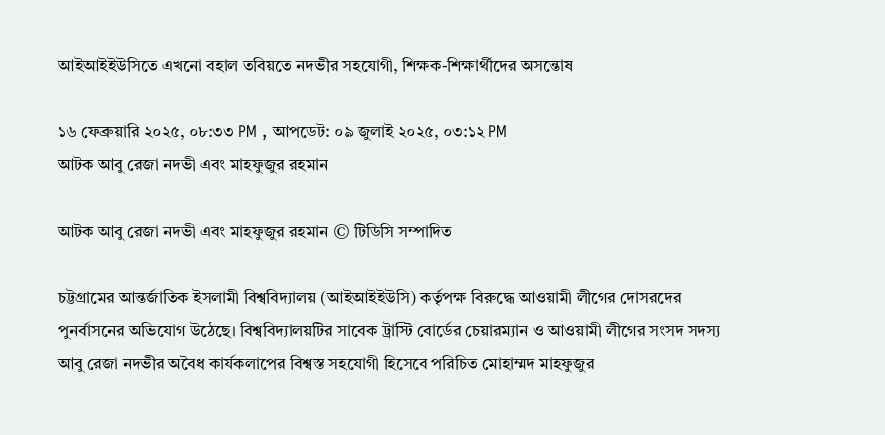আইআইইউসিতে এখনো বহাল তবিয়তে নদভীর সহযোগী, শিক্ষক-শিক্ষার্থীদের অসন্তোষ

১৬ ফেব্রুয়ারি ২০২৫, ০৮:৩৩ PM , আপডেট: ০৯ জুলাই ২০২৫, ০৩:১২ PM
আটক আবু রেজা নদভী এবং মাহফুজুর রহমান

আটক আবু রেজা নদভী এবং মাহফুজুর রহমান © টিডিসি সম্পাদিত

চট্টগ্রামের আন্তর্জাতিক ইসলামী বিশ্ববিদ্যালয় (আইআইইউসি) কর্তৃপক্ষ বিরুদ্ধে আওয়ামী লীগের দোসরদের পুনর্বাসনের অভিযোগ উঠেছে। বিশ্ববিদ্যালয়টির সাবেক ট্রাস্টি বোর্ডের চেয়ারম্যান ও আওয়ামী লীগের সংসদ সদস্য আবু রেজা নদভীর অবৈধ কার্যকলাপের বিশ্বস্ত সহযোগী হিসেবে পরিচিত মোহাম্মদ মাহফুজুর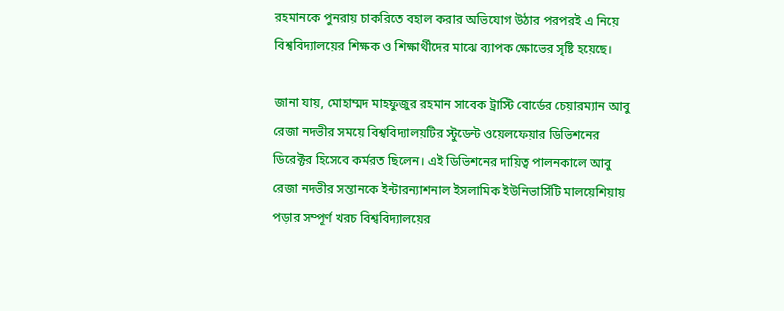রহমানকে পুনরায় চাকরিতে বহাল করার অভিযোগ উঠার পরপরই এ নিয়ে বিশ্ববিদ্যালয়ের শিক্ষক ও শিক্ষার্থীদের মাঝে ব্যাপক ক্ষোভের সৃষ্টি হয়েছে।

জানা যায়, মোহাম্মদ মাহফুজুর রহমান সাবেক ট্রাস্টি বোর্ডের চেয়ারম্যান আবু রেজা নদভীর সময়ে বিশ্ববিদ্যালয়টির স্টুডেন্ট ওয়েলফেয়ার ডিভিশনের ডিরেক্টর হিসেবে কর্মরত ছিলেন। এই ডিভিশনের দায়িত্ব পালনকালে আবু রেজা নদভীর সন্তানকে ইন্টারন্যাশনাল ইসলামিক ইউনিভার্সিটি মালয়েশিয়ায় পড়ার সম্পূর্ণ খরচ বিশ্ববিদ্যালয়ের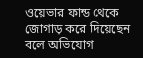ওয়েভার ফান্ড থেকে জোগাড় করে দিয়েছেন বলে অভিযোগ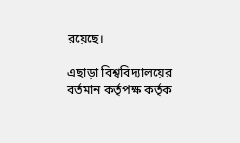রয়েছে।

এছাড়া বিশ্ববিদ্যালয়ের বর্তমান কর্তৃপক্ষ কর্তৃক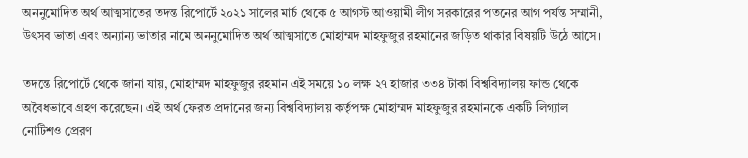অননুমোদিত অর্থ আত্মসাতের তদন্ত রিপোর্টে ২০২১ সালের মার্চ থেকে ৫ আগস্ট আওয়ামী লীগ সরকারের পতনের আগ পর্যন্ত সম্মানী, উৎসব ভাতা এবং অন্যান্য ভাতার নামে অননুমোদিত অর্থ আত্মসাতে মোহাম্মদ মাহফুজুর রহমানের জড়িত থাকার বিষয়টি উঠে আসে।

তদন্তে রিপোর্টে থেকে জানা যায়, মোহাম্মদ মাহফুজুর রহমান এই সময়ে ১০ লক্ষ ২৭ হাজার ৩৩৪ টাকা বিশ্ববিদ্যালয় ফান্ড থেকে অবৈধভাবে গ্রহণ করেছেন। এই অর্থ ফেরত প্রদানের জন্য বিশ্ববিদ্যালয় কর্তৃপক্ষ মোহাম্মদ মাহফুজুর রহমানকে একটি লিগ্যাল নোটিশও প্রেরণ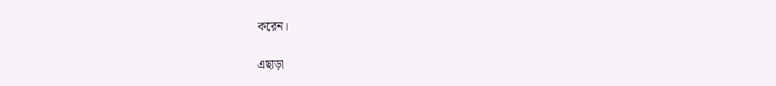করেন।

এছাড়া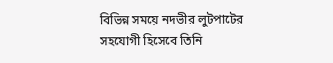বিভিন্ন সময়ে নদভীর লুটপাটের সহযোগী হিসেবে তিনি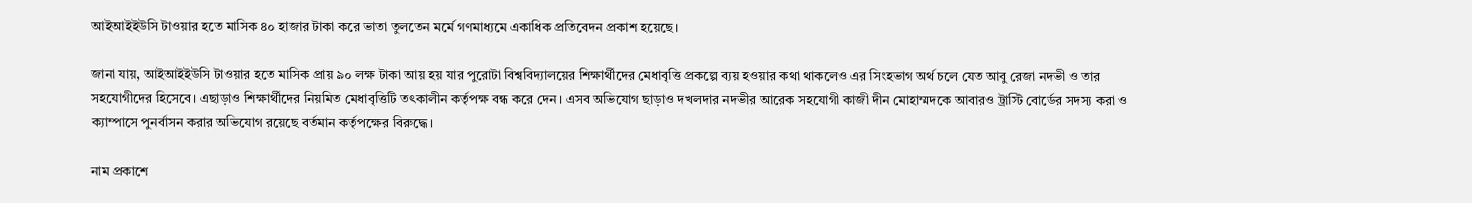আইআইইউসি টাওয়ার হতে মাসিক ৪০ হাজার টাকা করে ভাতা তুলতেন মর্মে গণমাধ্যমে একাধিক প্রতিবেদন প্রকাশ হয়েছে।

জানা যায়, আইআইইউসি টাওয়ার হতে মাসিক প্রায় ৯০ লক্ষ টাকা আয় হয় যার পুরোটা বিশ্ববিদ্যালয়ের শিক্ষার্থীদের মেধাবৃত্তি প্রকল্পে ব্যয় হওয়ার কথা থাকলেও এর সিংহভাগ অর্থ চলে যেত আবু রেজা নদভী ও তার সহযোগীদের হিসেবে। এছাড়াও শিক্ষার্থীদের নিয়মিত মেধাবৃত্তিটি তৎকালীন কর্তৃপক্ষ বন্ধ করে দেন। এসব অভিযোগ ছাড়াও দখলদার নদভীর আরেক সহযোগী কাজী দীন মোহাম্মদকে আবারও ট্রাস্টি বোর্ডের সদস্য করা ও ক্যাম্পাসে পুনর্বাসন করার অভিযোগ রয়েছে বর্তমান কর্তৃপক্ষের বিরুদ্ধে।

নাম প্রকাশে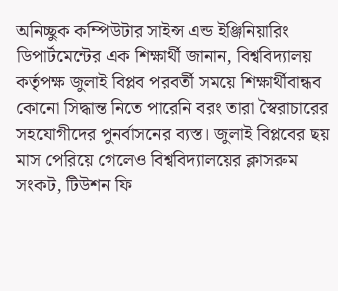অনিচ্ছুক কম্পিউটার সাইন্স এন্ড ইঞ্জিনিয়ারিং ডিপার্টমেন্টের এক শিক্ষার্থী জানান, বিশ্ববিদ্যালয় কর্তৃপক্ষ জুলাই বিপ্লব পরবর্তী সময়ে শিক্ষার্থীবান্ধব কোনো সিদ্ধান্ত নিতে পারেনি বরং তারা স্বৈরাচারের সহযোগীদের পুনর্বাসনের ব্যস্ত। জুলাই বিপ্লবের ছয় মাস পেরিয়ে গেলেও বিশ্ববিদ্যালয়ের ক্লাসরুম সংকট, টিউশন ফি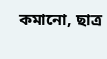কমানো, ছাত্র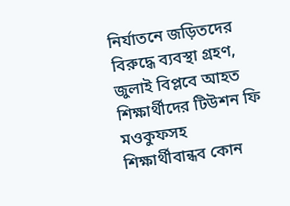নির্যাতনে জড়িতদের বিরুদ্ধে ব্যবস্থা গ্রহণ, জুলাই বিপ্লবে আহত শিক্ষার্থীদের টিউশন ফি মওকুফসহ শিক্ষার্থীবান্ধব কোন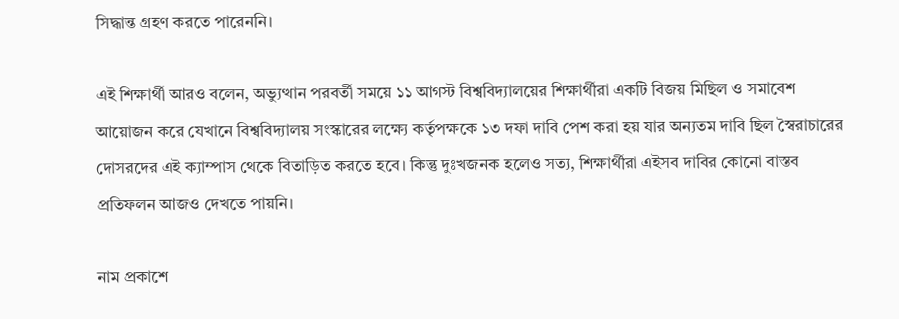সিদ্ধান্ত গ্রহণ করতে পারেননি।

এই শিক্ষার্থী আরও বলেন, অভ্যুত্থান পরবর্তী সময়ে ১১ আগস্ট বিশ্ববিদ্যালয়ের শিক্ষার্থীরা একটি বিজয় মিছিল ও সমাবেশ আয়োজন করে যেখানে বিশ্ববিদ্যালয় সংস্কারের লক্ষ্যে কর্তৃপক্ষকে ১৩ দফা দাবি পেশ করা হয় যার অন্যতম দাবি ছিল স্বৈরাচারের দোসরদের এই ক্যাম্পাস থেকে বিতাড়িত করতে হবে। কিন্তু দুঃখজনক হলেও সত্য, শিক্ষার্থীরা এইসব দাবির কোনো বাস্তব প্রতিফলন আজও দেখতে পায়নি।

নাম প্রকাশে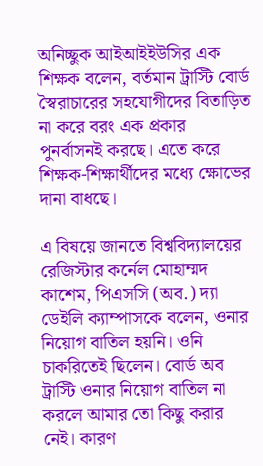অনিচ্ছুক আইআইইউসির এক শিক্ষক বলেন, বর্তমান ট্রাস্টি বোর্ড স্বৈরাচারের সহযোগীদের বিতাড়িত না করে বরং এক প্রকার পুনর্বাসনই করছে। এতে করে শিক্ষক-শিক্ষার্থীদের মধ্যে ক্ষোভের দানা বাধছে।

এ বিষয়ে জানতে বিশ্ববিদ্যালয়ের রেজিস্টার কর্নেল মোহাম্মদ কাশেম, পিএসসি (অব.) দ্যা ডেইলি ক্যাম্পাসকে বলেন, ওনার নিয়োগ বাতিল হয়নি। ওনি চাকরিতেই ছিলেন। বোর্ড অব ট্রাস্টি ওনার নিয়োগ বাতিল না করলে আমার তো কিছু করার নেই। কারণ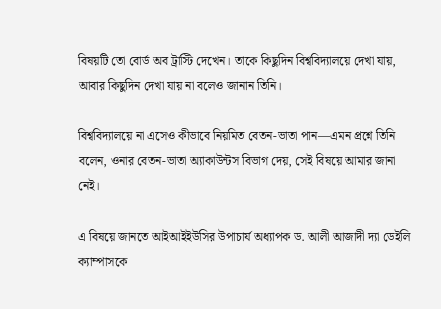বিষয়টি তো বোর্ড অব ট্রাস্টি দেখেন। তাকে কিছুদিন বিশ্ববিদ্যালয়ে দেখা যায়, আবার কিছুদিন দেখা যায় না বলেও জানান তিনি।

বিশ্ববিদ্যালয়ে না এসেও কীভাবে নিয়মিত বেতন-ভাতা পান—এমন প্রশ্নে তিনি বলেন, ওনার বেতন-ভাতা অ্যাকাউন্টস বিভাগ দেয়, সেই বিষয়ে আমার জানা নেই।

এ বিষয়ে জানতে আইআইইউসির উপাচার্য অধ্যাপক ড. আলী আজাদী দ্যা ডেইলি ক্যাম্পাসকে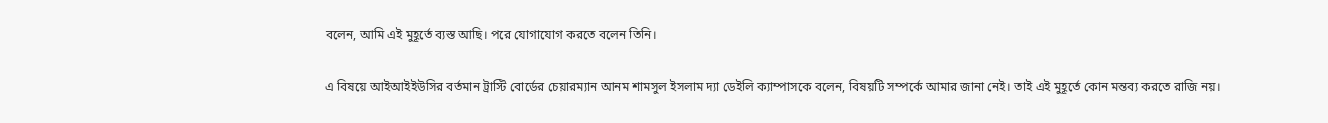বলেন, আমি এই মুহূর্তে ব্যস্ত আছি। পরে যোগাযোগ করতে বলেন তিনি।

এ বিষয়ে আইআইইউসির বর্তমান ট্রাস্টি বোর্ডের চেয়ারম্যান আনম শামসুল ইসলাম দ্যা ডেইলি ক্যাম্পাসকে বলেন, বিষয়টি সম্পর্কে আমার জানা নেই। তাই এই মুহূর্তে কোন মন্তব্য করতে রাজি নয়।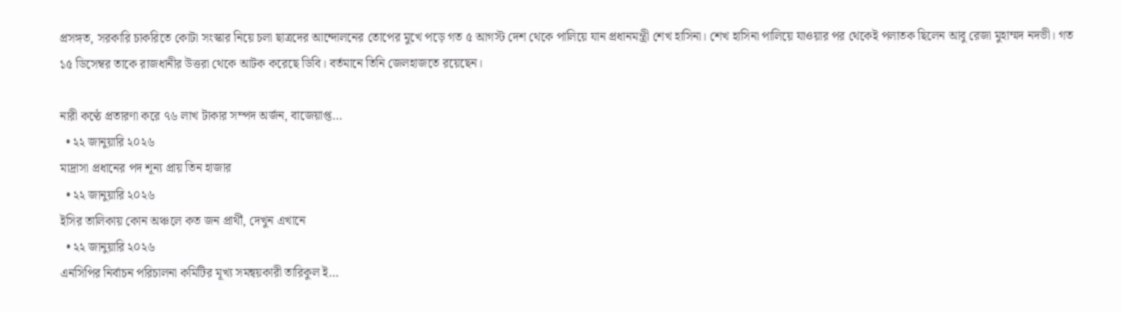প্রসঙ্গত, সরকারি চাকরিতে কোটা সংস্কার নিয়ে চলা ছাত্রদের আন্দোলনের তোপের মুখে পড়ে গত ৫ আগস্ট দেশ থেকে পালিয়ে যান প্রধানমন্ত্রী শেখ হাসিনা। শেখ হাসিনা পালিয়ে যাওয়ার পর থেকেই পলাতক ছিলেন আবু রেজা মুহাম্মদ নদভী। গত ১৫ ডিসেম্বর তাকে রাজধানীর উত্তরা থেকে আটক করেছে ডিবি। বর্তমানে তিনি জেলহাজতে রয়েছেন।

নারী কণ্ঠে প্রতারণা করে ৭৬ লাখ টাকার সম্পদ অর্জন, বাজেয়াপ্ত…
  • ২২ জানুয়ারি ২০২৬
মাদ্রাসা প্রধানের পদ শূন্য প্রায় তিন হাজার
  • ২২ জানুয়ারি ২০২৬
ইসির তালিকায় কোন অঞ্চলে কত জন প্রার্থী, দেখুন এখানে
  • ২২ জানুয়ারি ২০২৬
এনসিপির নির্বাচন পরিচালনা কমিটির মূখ্য সমন্বয়কারী তারিকুল ই…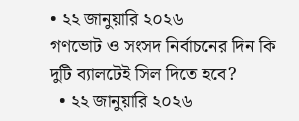• ২২ জানুয়ারি ২০২৬
গণভোট ও সংসদ নির্বাচনের দিন কি দুটি ব্যালটেই সিল দিতে হবে?
  • ২২ জানুয়ারি ২০২৬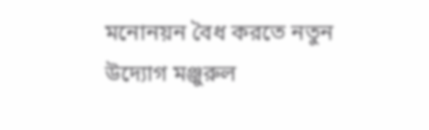মনোনয়ন বৈধ করতে নতুন উদ্যোগ মঞ্জুরুল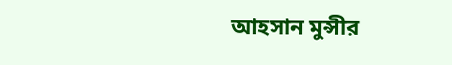আহসান মুন্সীর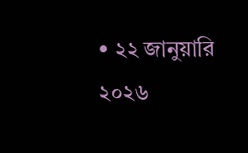• ২২ জানুয়ারি ২০২৬